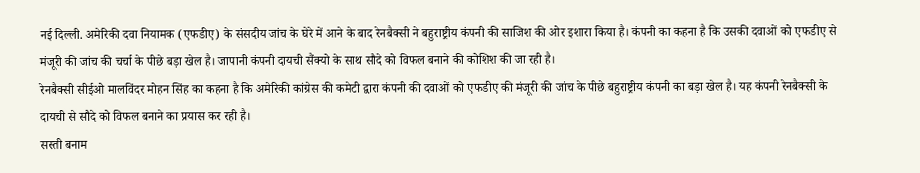नई दिल्ली. अमेरिकी दवा नियामक (एफडीए) के संसदीय जांच के घेरे में आने के बाद रेनबैक्सी ने बहुराष्ट्रीय कंपनी की साजिश की ओर इशारा किया है। कंपनी का कहना है कि उसकी दवाओं को एफडीए से मंजूरी की जांच की चर्चा के पीछे बड़ा खेल है। जापानी कंपनी दायची सैंक्यो के साथ सौदे को विफल बनाने की कोशिश की जा रही है।
रेनबैक्सी सीईओ मालविंदर मोहन सिंह का कहना है कि अमेरिकी कांग्रेस की कमेटी द्वारा कंपनी की दवाओं को एफडीए की मंजूरी की जांच के पीछे बहुराष्ट्रीय कंपनी का बड़ा खेल है। यह कंपनी रेनबैक्सी के दायची से सौदे को विफल बनाने का प्रयास कर रही है।
सस्ती बनाम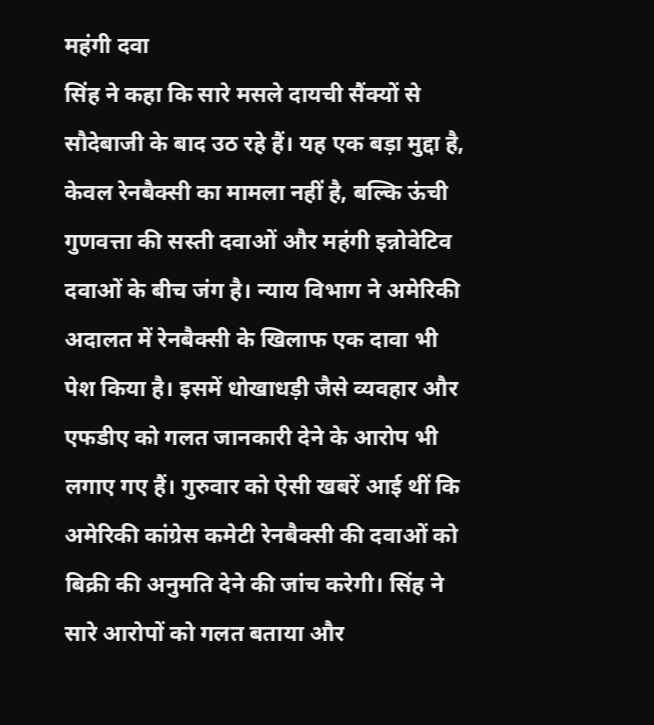महंगी दवा
सिंह ने कहा कि सारे मसले दायची सैंक्यों से सौदेबाजी के बाद उठ रहे हैं। यह एक बड़ा मुद्दा है, केवल रेनबैक्सी का मामला नहीं है, बल्कि ऊंची गुणवत्ता की सस्ती दवाओं और महंगी इन्नोवेटिव दवाओं के बीच जंग है। न्याय विभाग ने अमेरिकी अदालत में रेनबैक्सी के खिलाफ एक दावा भी पेश किया है। इसमें धोखाधड़ी जैसे व्यवहार और एफडीए को गलत जानकारी देने के आरोप भी लगाए गए हैं। गुरुवार को ऐसी खबरें आई थीं कि अमेरिकी कांग्रेस कमेटी रेनबैक्सी की दवाओं को बिक्री की अनुमति देने की जांच करेगी। सिंह ने सारे आरोपों को गलत बताया और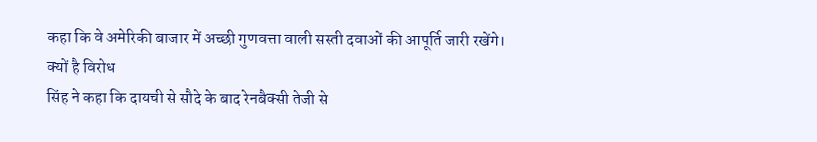कहा कि वे अमेरिकी बाजार में अच्छी गुणवत्ता वाली सस्ती दवाओं की आपूर्ति जारी रखेंगे।
क्यों है विरोध
सिंह ने कहा कि दायची से सौदे के बाद रेनबैक्सी तेजी से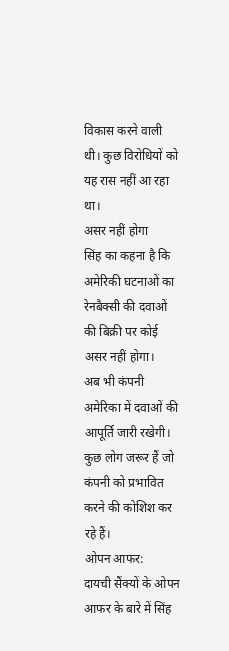विकास करने वाली थी। कुछ विरोधियों को यह रास नहीं आ रहा था।
असर नहीं होगा
सिंह का कहना है कि अमेरिकी घटनाओं का रेनबैक्सी की दवाओं की बिक्री पर कोई असर नहीं होगा।
अब भी कंपनी अमेरिका में दवाओं की आपूर्ति जारी रखेगी।
कुछ लोग जरूर हैं जो कंपनी को प्रभावित करने की कोशिश कर रहे हैं।
ओपन आफर:
दायची सैंक्यों के ओपन आफर के बारे में सिंह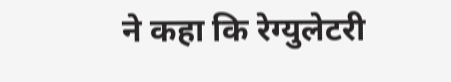ने कहा कि रेग्युलेटरी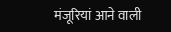मंजूरियां आने वाली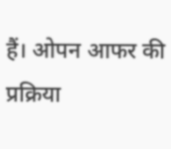हैं। ओपन आफर की प्रक्रिया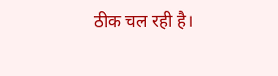ठीक चल रही है।